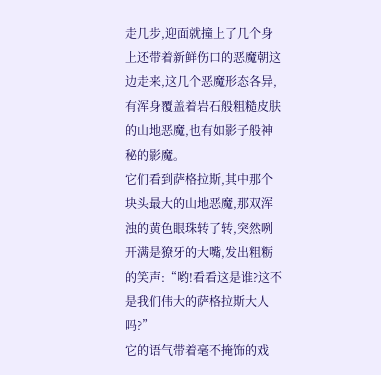走几步,迎面就撞上了几个身上还带着新鲜伤口的恶魔朝这边走来,这几个恶魔形态各异,有浑身覆盖着岩石般粗糙皮肤的山地恶魔,也有如影子般神秘的影魔。
它们看到萨格拉斯,其中那个块头最大的山地恶魔,那双浑浊的黄色眼珠转了转,突然咧开满是獠牙的大嘴,发出粗粝的笑声:“哟!看看这是谁?这不是我们伟大的萨格拉斯大人吗?”
它的语气带着毫不掩饰的戏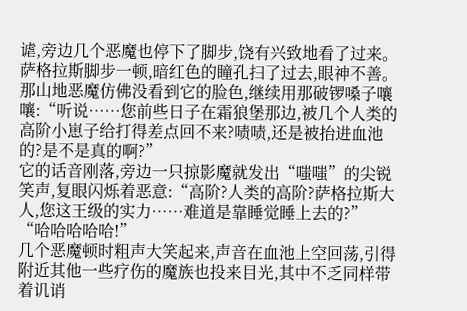谑,旁边几个恶魔也停下了脚步,饶有兴致地看了过来。
萨格拉斯脚步一顿,暗红色的瞳孔扫了过去,眼神不善。
那山地恶魔仿佛没看到它的脸色,继续用那破锣嗓子嚷嚷:“听说……您前些日子在霜狼堡那边,被几个人类的高阶小崽子给打得差点回不来?啧啧,还是被抬进血池的?是不是真的啊?”
它的话音刚落,旁边一只掠影魔就发出“嗤嗤”的尖锐笑声,复眼闪烁着恶意:“高阶?人类的高阶?萨格拉斯大人,您这王级的实力……难道是靠睡觉睡上去的?”
“哈哈哈哈哈!”
几个恶魔顿时粗声大笑起来,声音在血池上空回荡,引得附近其他一些疗伤的魔族也投来目光,其中不乏同样带着讥诮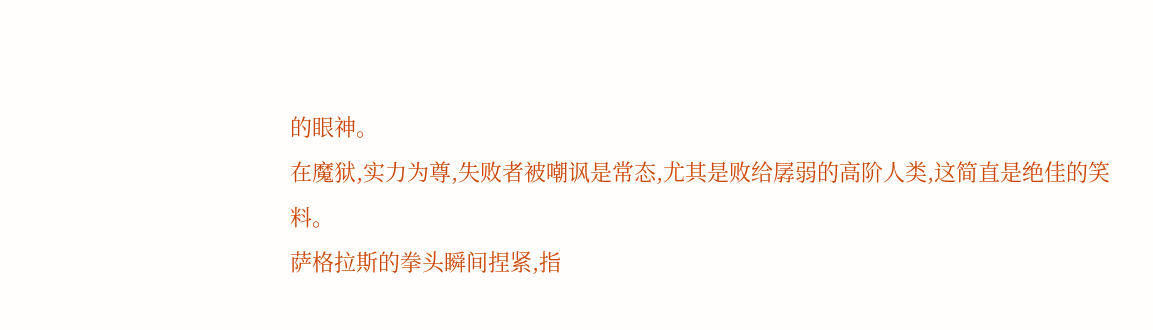的眼神。
在魔狱,实力为尊,失败者被嘲讽是常态,尤其是败给孱弱的高阶人类,这简直是绝佳的笑料。
萨格拉斯的拳头瞬间捏紧,指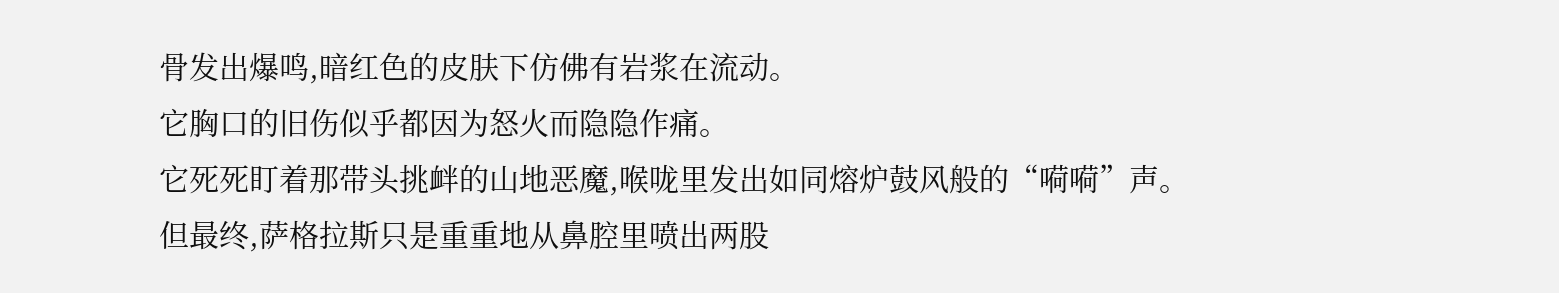骨发出爆鸣,暗红色的皮肤下仿佛有岩浆在流动。
它胸口的旧伤似乎都因为怒火而隐隐作痛。
它死死盯着那带头挑衅的山地恶魔,喉咙里发出如同熔炉鼓风般的“嗬嗬”声。
但最终,萨格拉斯只是重重地从鼻腔里喷出两股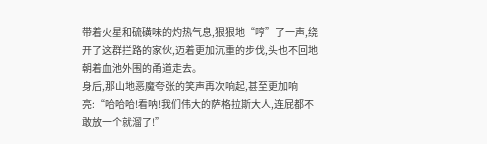带着火星和硫磺味的灼热气息,狠狠地“哼”了一声,绕开了这群拦路的家伙,迈着更加沉重的步伐,头也不回地朝着血池外围的甬道走去。
身后,那山地恶魔夸张的笑声再次响起,甚至更加响亮:“哈哈哈!看呐!我们伟大的萨格拉斯大人,连屁都不敢放一个就溜了!”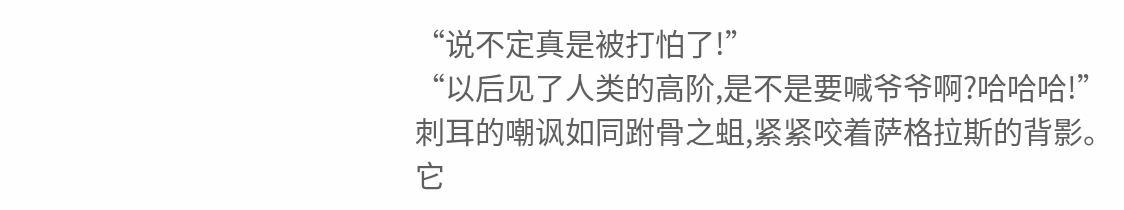“说不定真是被打怕了!”
“以后见了人类的高阶,是不是要喊爷爷啊?哈哈哈!”
刺耳的嘲讽如同跗骨之蛆,紧紧咬着萨格拉斯的背影。
它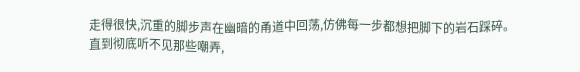走得很快,沉重的脚步声在幽暗的甬道中回荡,仿佛每一步都想把脚下的岩石踩碎。
直到彻底听不见那些嘲弄,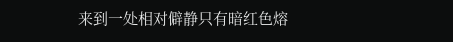来到一处相对僻静只有暗红色熔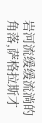岩河流缓缓流淌的角落,萨格拉斯才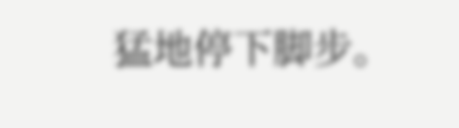猛地停下脚步。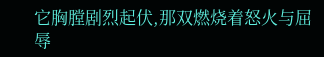它胸膛剧烈起伏,那双燃烧着怒火与屈辱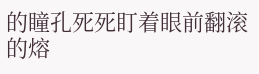的瞳孔死死盯着眼前翻滚的熔